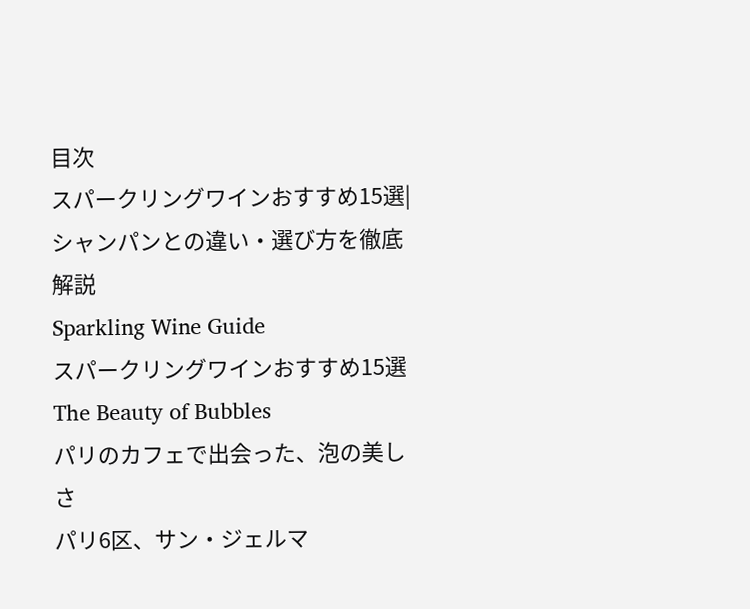目次
スパークリングワインおすすめ15選|シャンパンとの違い・選び方を徹底解説
Sparkling Wine Guide
スパークリングワインおすすめ15選
The Beauty of Bubbles
パリのカフェで出会った、泡の美しさ
パリ6区、サン・ジェルマ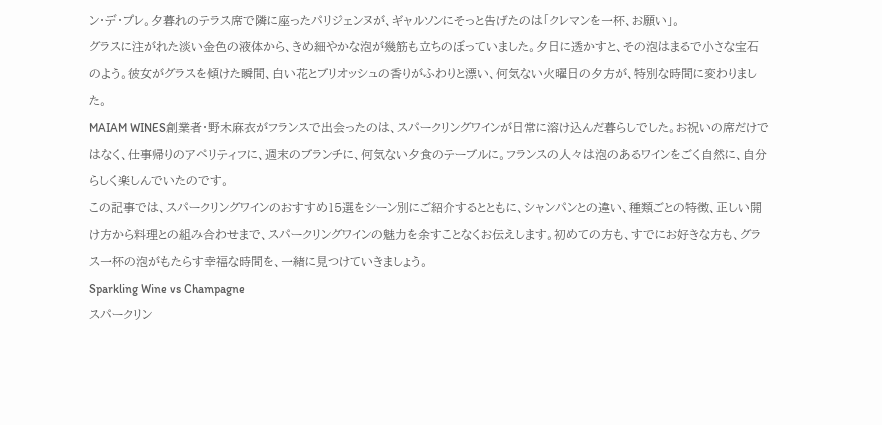ン・デ・プレ。夕暮れのテラス席で隣に座ったパリジェンヌが、ギャルソンにそっと告げたのは「クレマンを一杯、お願い」。
グラスに注がれた淡い金色の液体から、きめ細やかな泡が幾筋も立ちのぼっていました。夕日に透かすと、その泡はまるで小さな宝石のよう。彼女がグラスを傾けた瞬間、白い花とブリオッシュの香りがふわりと漂い、何気ない火曜日の夕方が、特別な時間に変わりました。
MAIAM WINES創業者・野木麻衣がフランスで出会ったのは、スパークリングワインが日常に溶け込んだ暮らしでした。お祝いの席だけではなく、仕事帰りのアペリティフに、週末のブランチに、何気ない夕食のテーブルに。フランスの人々は泡のあるワインをごく自然に、自分らしく楽しんでいたのです。
この記事では、スパークリングワインのおすすめ15選をシーン別にご紹介するとともに、シャンパンとの違い、種類ごとの特徴、正しい開け方から料理との組み合わせまで、スパークリングワインの魅力を余すことなくお伝えします。初めての方も、すでにお好きな方も、グラス一杯の泡がもたらす幸福な時間を、一緒に見つけていきましょう。
Sparkling Wine vs Champagne
スパークリン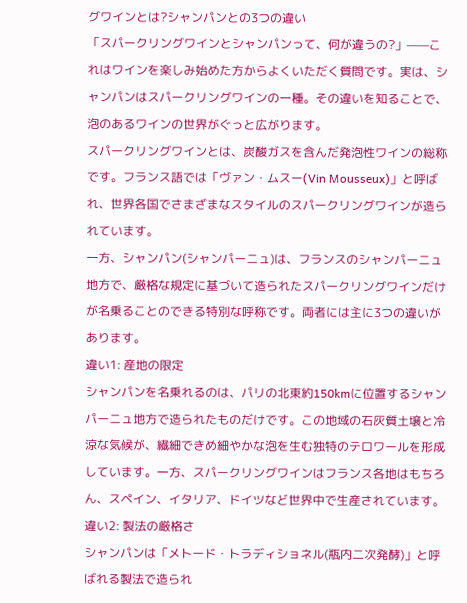グワインとは?シャンパンとの3つの違い
「スパークリングワインとシャンパンって、何が違うの?」——これはワインを楽しみ始めた方からよくいただく質問です。実は、シャンパンはスパークリングワインの一種。その違いを知ることで、泡のあるワインの世界がぐっと広がります。
スパークリングワインとは、炭酸ガスを含んだ発泡性ワインの総称です。フランス語では「ヴァン・ムスー(Vin Mousseux)」と呼ばれ、世界各国でさまざまなスタイルのスパークリングワインが造られています。
一方、シャンパン(シャンパーニュ)は、フランスのシャンパーニュ地方で、厳格な規定に基づいて造られたスパークリングワインだけが名乗ることのできる特別な呼称です。両者には主に3つの違いがあります。
違い1: 産地の限定
シャンパンを名乗れるのは、パリの北東約150kmに位置するシャンパーニュ地方で造られたものだけです。この地域の石灰質土壌と冷涼な気候が、繊細できめ細やかな泡を生む独特のテロワールを形成しています。一方、スパークリングワインはフランス各地はもちろん、スペイン、イタリア、ドイツなど世界中で生産されています。
違い2: 製法の厳格さ
シャンパンは「メトード・トラディショネル(瓶内二次発酵)」と呼ばれる製法で造られ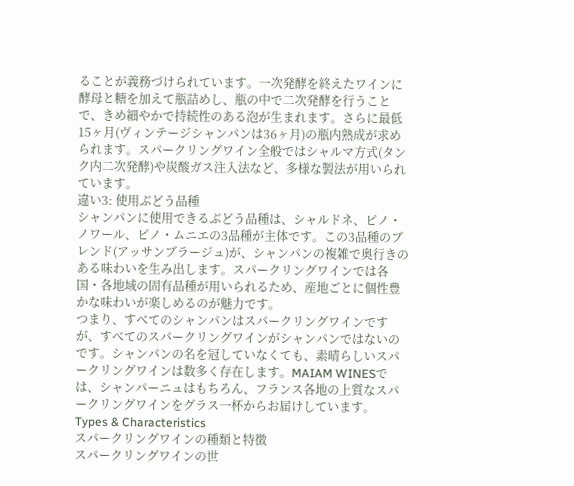ることが義務づけられています。一次発酵を終えたワインに酵母と糖を加えて瓶詰めし、瓶の中で二次発酵を行うことで、きめ細やかで持続性のある泡が生まれます。さらに最低15ヶ月(ヴィンテージシャンパンは36ヶ月)の瓶内熟成が求められます。スパークリングワイン全般ではシャルマ方式(タンク内二次発酵)や炭酸ガス注入法など、多様な製法が用いられています。
違い3: 使用ぶどう品種
シャンパンに使用できるぶどう品種は、シャルドネ、ピノ・ノワール、ピノ・ムニエの3品種が主体です。この3品種のブレンド(アッサンブラージュ)が、シャンパンの複雑で奥行きのある味わいを生み出します。スパークリングワインでは各国・各地域の固有品種が用いられるため、産地ごとに個性豊かな味わいが楽しめるのが魅力です。
つまり、すべてのシャンパンはスパークリングワインですが、すべてのスパークリングワインがシャンパンではないのです。シャンパンの名を冠していなくても、素晴らしいスパークリングワインは数多く存在します。MAIAM WINESでは、シャンパーニュはもちろん、フランス各地の上質なスパークリングワインをグラス一杯からお届けしています。
Types & Characteristics
スパークリングワインの種類と特徴
スパークリングワインの世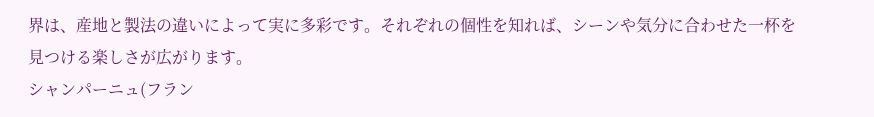界は、産地と製法の違いによって実に多彩です。それぞれの個性を知れば、シーンや気分に合わせた一杯を見つける楽しさが広がります。
シャンパーニュ(フラン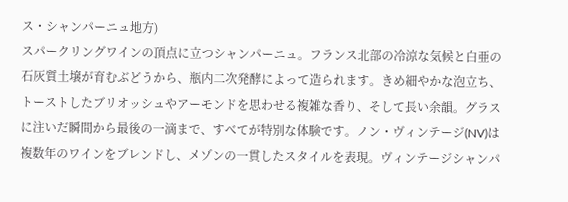ス・シャンパーニュ地方)
スパークリングワインの頂点に立つシャンパーニュ。フランス北部の冷涼な気候と白亜の石灰質土壌が育むぶどうから、瓶内二次発酵によって造られます。きめ細やかな泡立ち、トーストしたブリオッシュやアーモンドを思わせる複雑な香り、そして長い余韻。グラスに注いだ瞬間から最後の一滴まで、すべてが特別な体験です。ノン・ヴィンテージ(NV)は複数年のワインをブレンドし、メゾンの一貫したスタイルを表現。ヴィンテージシャンパ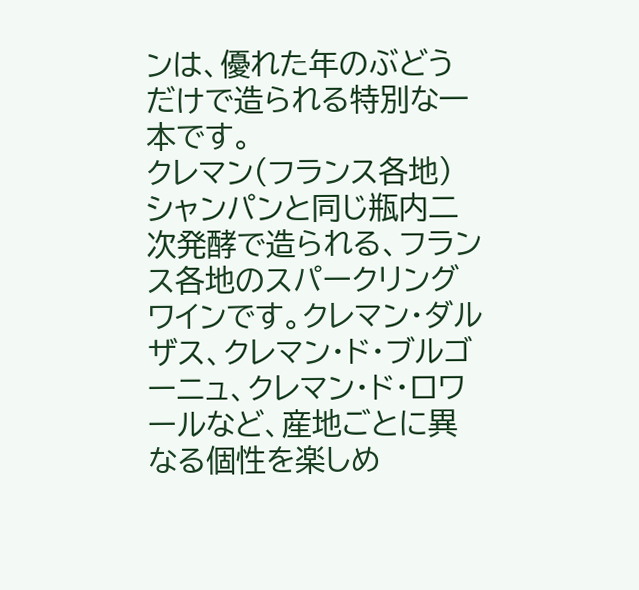ンは、優れた年のぶどうだけで造られる特別な一本です。
クレマン(フランス各地)
シャンパンと同じ瓶内二次発酵で造られる、フランス各地のスパークリングワインです。クレマン・ダルザス、クレマン・ド・ブルゴーニュ、クレマン・ド・ロワールなど、産地ごとに異なる個性を楽しめ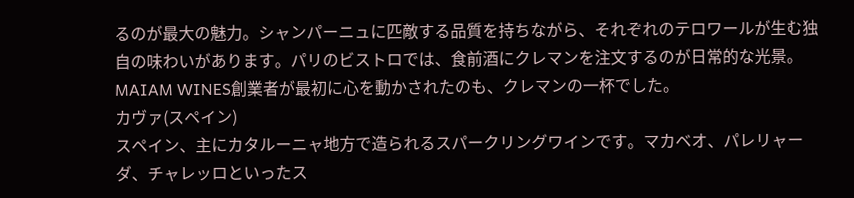るのが最大の魅力。シャンパーニュに匹敵する品質を持ちながら、それぞれのテロワールが生む独自の味わいがあります。パリのビストロでは、食前酒にクレマンを注文するのが日常的な光景。MAIAM WINES創業者が最初に心を動かされたのも、クレマンの一杯でした。
カヴァ(スペイン)
スペイン、主にカタルーニャ地方で造られるスパークリングワインです。マカベオ、パレリャーダ、チャレッロといったス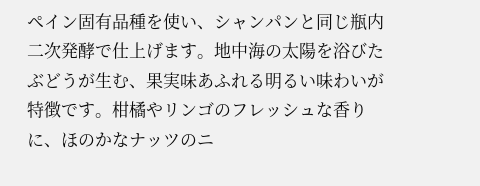ペイン固有品種を使い、シャンパンと同じ瓶内二次発酵で仕上げます。地中海の太陽を浴びたぶどうが生む、果実味あふれる明るい味わいが特徴です。柑橘やリンゴのフレッシュな香りに、ほのかなナッツのニ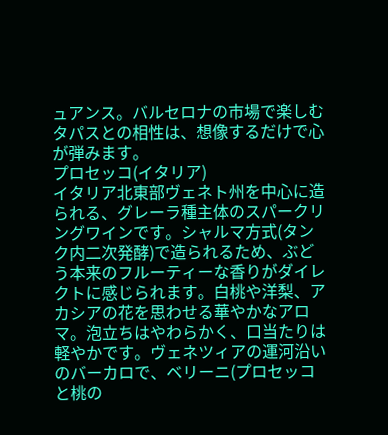ュアンス。バルセロナの市場で楽しむタパスとの相性は、想像するだけで心が弾みます。
プロセッコ(イタリア)
イタリア北東部ヴェネト州を中心に造られる、グレーラ種主体のスパークリングワインです。シャルマ方式(タンク内二次発酵)で造られるため、ぶどう本来のフルーティーな香りがダイレクトに感じられます。白桃や洋梨、アカシアの花を思わせる華やかなアロマ。泡立ちはやわらかく、口当たりは軽やかです。ヴェネツィアの運河沿いのバーカロで、ベリーニ(プロセッコと桃の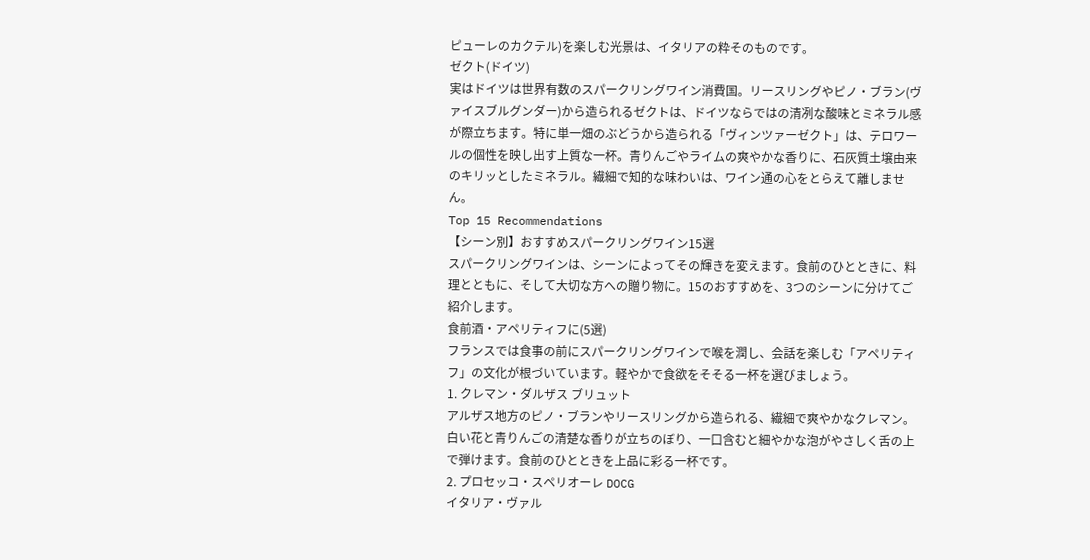ピューレのカクテル)を楽しむ光景は、イタリアの粋そのものです。
ゼクト(ドイツ)
実はドイツは世界有数のスパークリングワイン消費国。リースリングやピノ・ブラン(ヴァイスブルグンダー)から造られるゼクトは、ドイツならではの清冽な酸味とミネラル感が際立ちます。特に単一畑のぶどうから造られる「ヴィンツァーゼクト」は、テロワールの個性を映し出す上質な一杯。青りんごやライムの爽やかな香りに、石灰質土壌由来のキリッとしたミネラル。繊細で知的な味わいは、ワイン通の心をとらえて離しません。
Top 15 Recommendations
【シーン別】おすすめスパークリングワイン15選
スパークリングワインは、シーンによってその輝きを変えます。食前のひとときに、料理とともに、そして大切な方への贈り物に。15のおすすめを、3つのシーンに分けてご紹介します。
食前酒・アペリティフに(5選)
フランスでは食事の前にスパークリングワインで喉を潤し、会話を楽しむ「アペリティフ」の文化が根づいています。軽やかで食欲をそそる一杯を選びましょう。
1. クレマン・ダルザス ブリュット
アルザス地方のピノ・ブランやリースリングから造られる、繊細で爽やかなクレマン。白い花と青りんごの清楚な香りが立ちのぼり、一口含むと細やかな泡がやさしく舌の上で弾けます。食前のひとときを上品に彩る一杯です。
2. プロセッコ・スペリオーレ DOCG
イタリア・ヴァル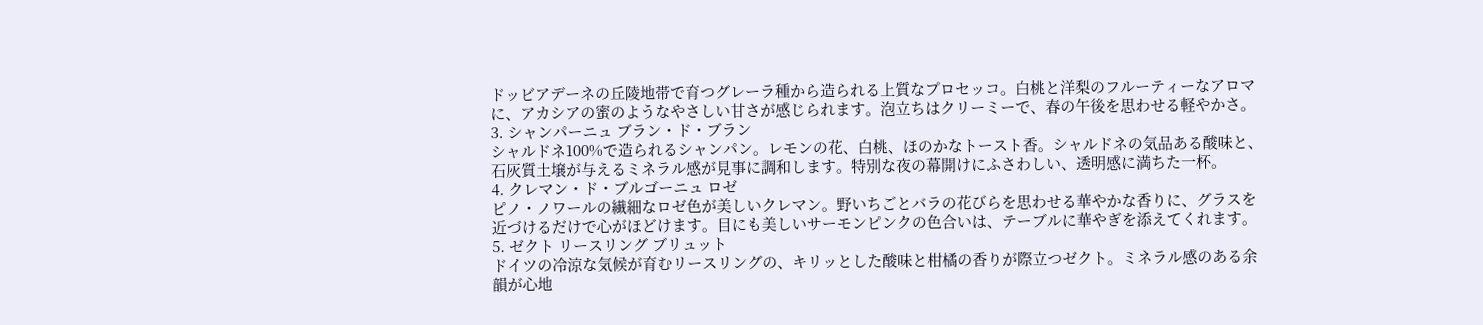ドッビアデーネの丘陵地帯で育つグレーラ種から造られる上質なプロセッコ。白桃と洋梨のフルーティーなアロマに、アカシアの蜜のようなやさしい甘さが感じられます。泡立ちはクリーミーで、春の午後を思わせる軽やかさ。
3. シャンパーニュ ブラン・ド・ブラン
シャルドネ100%で造られるシャンパン。レモンの花、白桃、ほのかなトースト香。シャルドネの気品ある酸味と、石灰質土壌が与えるミネラル感が見事に調和します。特別な夜の幕開けにふさわしい、透明感に満ちた一杯。
4. クレマン・ド・ブルゴーニュ ロゼ
ピノ・ノワールの繊細なロゼ色が美しいクレマン。野いちごとバラの花びらを思わせる華やかな香りに、グラスを近づけるだけで心がほどけます。目にも美しいサーモンピンクの色合いは、テーブルに華やぎを添えてくれます。
5. ゼクト リースリング ブリュット
ドイツの冷涼な気候が育むリースリングの、キリッとした酸味と柑橘の香りが際立つゼクト。ミネラル感のある余韻が心地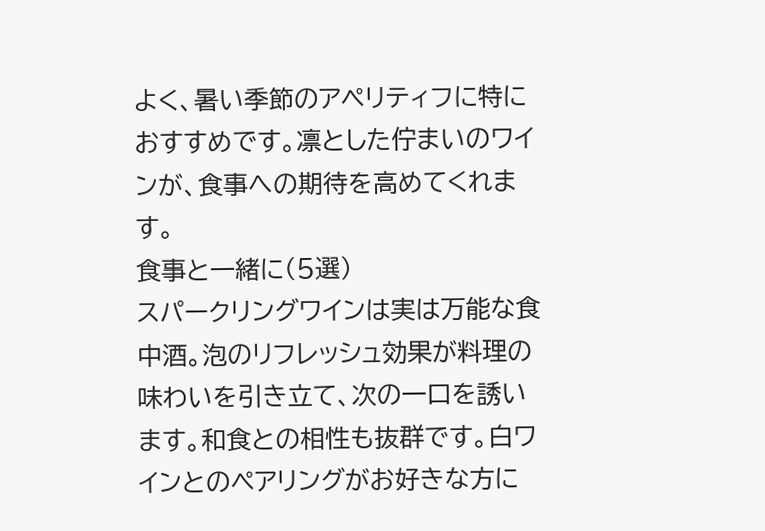よく、暑い季節のアペリティフに特におすすめです。凛とした佇まいのワインが、食事への期待を高めてくれます。
食事と一緒に(5選)
スパークリングワインは実は万能な食中酒。泡のリフレッシュ効果が料理の味わいを引き立て、次の一口を誘います。和食との相性も抜群です。白ワインとのペアリングがお好きな方に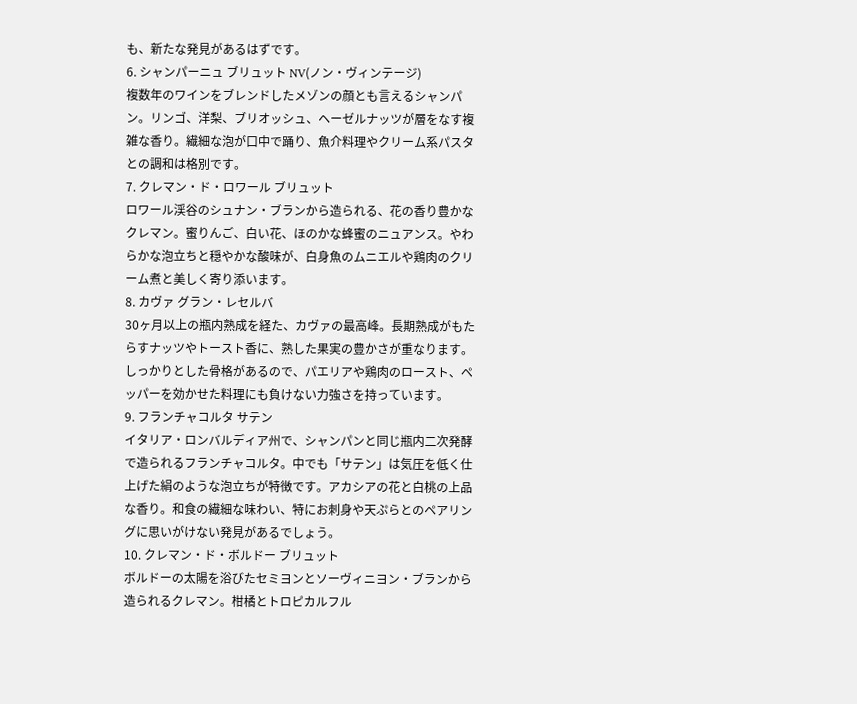も、新たな発見があるはずです。
6. シャンパーニュ ブリュット NV(ノン・ヴィンテージ)
複数年のワインをブレンドしたメゾンの顔とも言えるシャンパン。リンゴ、洋梨、ブリオッシュ、ヘーゼルナッツが層をなす複雑な香り。繊細な泡が口中で踊り、魚介料理やクリーム系パスタとの調和は格別です。
7. クレマン・ド・ロワール ブリュット
ロワール渓谷のシュナン・ブランから造られる、花の香り豊かなクレマン。蜜りんご、白い花、ほのかな蜂蜜のニュアンス。やわらかな泡立ちと穏やかな酸味が、白身魚のムニエルや鶏肉のクリーム煮と美しく寄り添います。
8. カヴァ グラン・レセルバ
30ヶ月以上の瓶内熟成を経た、カヴァの最高峰。長期熟成がもたらすナッツやトースト香に、熟した果実の豊かさが重なります。しっかりとした骨格があるので、パエリアや鶏肉のロースト、ペッパーを効かせた料理にも負けない力強さを持っています。
9. フランチャコルタ サテン
イタリア・ロンバルディア州で、シャンパンと同じ瓶内二次発酵で造られるフランチャコルタ。中でも「サテン」は気圧を低く仕上げた絹のような泡立ちが特徴です。アカシアの花と白桃の上品な香り。和食の繊細な味わい、特にお刺身や天ぷらとのペアリングに思いがけない発見があるでしょう。
10. クレマン・ド・ボルドー ブリュット
ボルドーの太陽を浴びたセミヨンとソーヴィニヨン・ブランから造られるクレマン。柑橘とトロピカルフル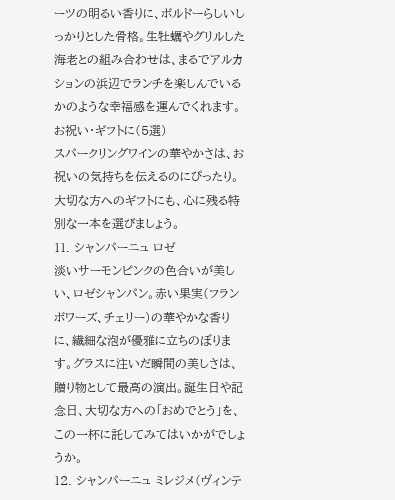ーツの明るい香りに、ボルドーらしいしっかりとした骨格。生牡蠣やグリルした海老との組み合わせは、まるでアルカションの浜辺でランチを楽しんでいるかのような幸福感を運んでくれます。
お祝い・ギフトに(5選)
スパークリングワインの華やかさは、お祝いの気持ちを伝えるのにぴったり。大切な方へのギフトにも、心に残る特別な一本を選びましょう。
11. シャンパーニュ ロゼ
淡いサーモンピンクの色合いが美しい、ロゼシャンパン。赤い果実(フランボワーズ、チェリー)の華やかな香りに、繊細な泡が優雅に立ちのぼります。グラスに注いだ瞬間の美しさは、贈り物として最高の演出。誕生日や記念日、大切な方への「おめでとう」を、この一杯に託してみてはいかがでしょうか。
12. シャンパーニュ ミレジメ(ヴィンテ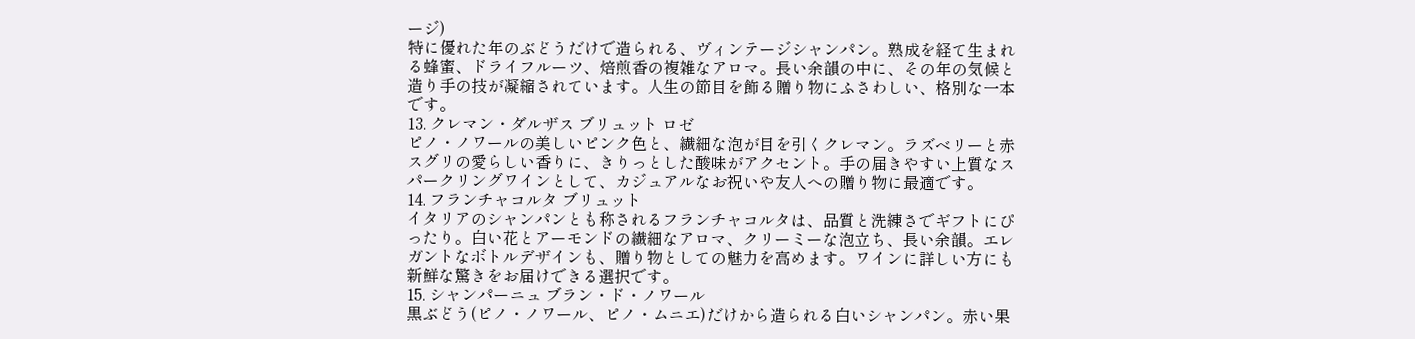ージ)
特に優れた年のぶどうだけで造られる、ヴィンテージシャンパン。熟成を経て生まれる蜂蜜、ドライフルーツ、焙煎香の複雑なアロマ。長い余韻の中に、その年の気候と造り手の技が凝縮されています。人生の節目を飾る贈り物にふさわしい、格別な一本です。
13. クレマン・ダルザス ブリュット ロゼ
ピノ・ノワールの美しいピンク色と、繊細な泡が目を引くクレマン。ラズベリーと赤スグリの愛らしい香りに、きりっとした酸味がアクセント。手の届きやすい上質なスパークリングワインとして、カジュアルなお祝いや友人への贈り物に最適です。
14. フランチャコルタ ブリュット
イタリアのシャンパンとも称されるフランチャコルタは、品質と洗練さでギフトにぴったり。白い花とアーモンドの繊細なアロマ、クリーミーな泡立ち、長い余韻。エレガントなボトルデザインも、贈り物としての魅力を高めます。ワインに詳しい方にも新鮮な驚きをお届けできる選択です。
15. シャンパーニュ ブラン・ド・ノワール
黒ぶどう(ピノ・ノワール、ピノ・ムニエ)だけから造られる白いシャンパン。赤い果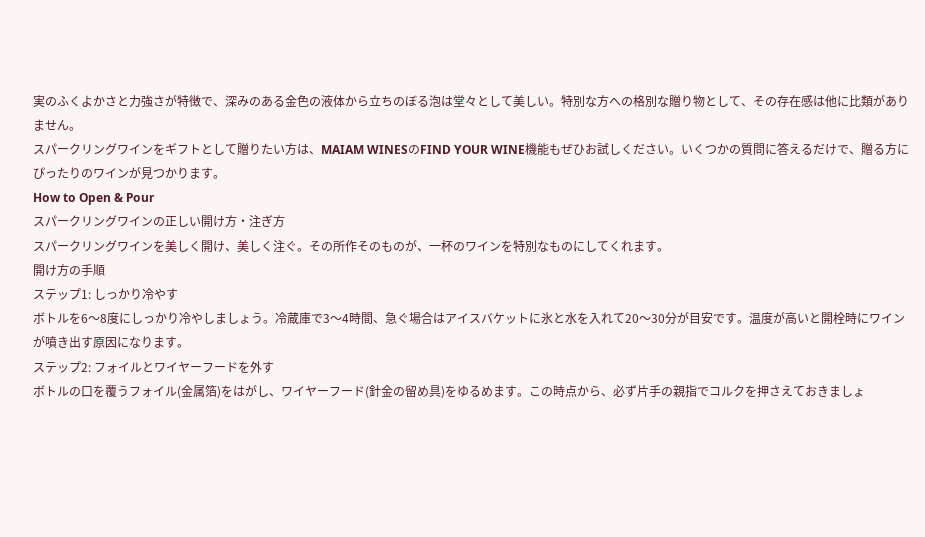実のふくよかさと力強さが特徴で、深みのある金色の液体から立ちのぼる泡は堂々として美しい。特別な方への格別な贈り物として、その存在感は他に比類がありません。
スパークリングワインをギフトとして贈りたい方は、MAIAM WINESのFIND YOUR WINE機能もぜひお試しください。いくつかの質問に答えるだけで、贈る方にぴったりのワインが見つかります。
How to Open & Pour
スパークリングワインの正しい開け方・注ぎ方
スパークリングワインを美しく開け、美しく注ぐ。その所作そのものが、一杯のワインを特別なものにしてくれます。
開け方の手順
ステップ1: しっかり冷やす
ボトルを6〜8度にしっかり冷やしましょう。冷蔵庫で3〜4時間、急ぐ場合はアイスバケットに氷と水を入れて20〜30分が目安です。温度が高いと開栓時にワインが噴き出す原因になります。
ステップ2: フォイルとワイヤーフードを外す
ボトルの口を覆うフォイル(金属箔)をはがし、ワイヤーフード(針金の留め具)をゆるめます。この時点から、必ず片手の親指でコルクを押さえておきましょ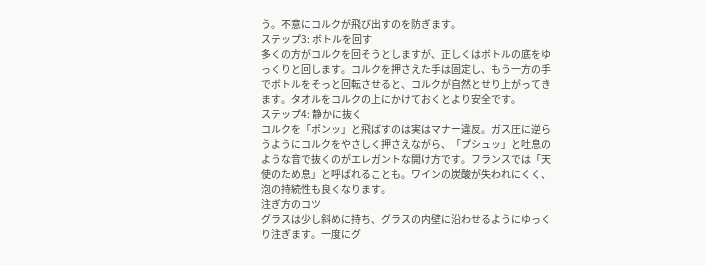う。不意にコルクが飛び出すのを防ぎます。
ステップ3: ボトルを回す
多くの方がコルクを回そうとしますが、正しくはボトルの底をゆっくりと回します。コルクを押さえた手は固定し、もう一方の手でボトルをそっと回転させると、コルクが自然とせり上がってきます。タオルをコルクの上にかけておくとより安全です。
ステップ4: 静かに抜く
コルクを「ポンッ」と飛ばすのは実はマナー違反。ガス圧に逆らうようにコルクをやさしく押さえながら、「プシュッ」と吐息のような音で抜くのがエレガントな開け方です。フランスでは「天使のため息」と呼ばれることも。ワインの炭酸が失われにくく、泡の持続性も良くなります。
注ぎ方のコツ
グラスは少し斜めに持ち、グラスの内壁に沿わせるようにゆっくり注ぎます。一度にグ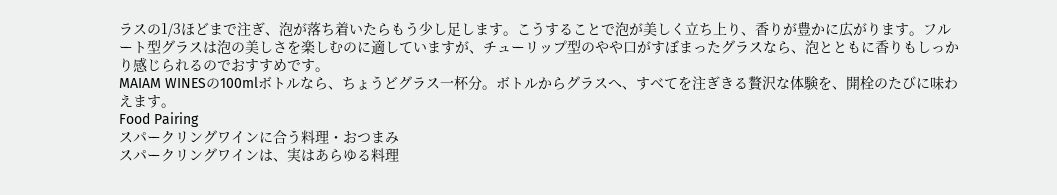ラスの1/3ほどまで注ぎ、泡が落ち着いたらもう少し足します。こうすることで泡が美しく立ち上り、香りが豊かに広がります。フルート型グラスは泡の美しさを楽しむのに適していますが、チューリップ型のやや口がすぼまったグラスなら、泡とともに香りもしっかり感じられるのでおすすめです。
MAIAM WINESの100mlボトルなら、ちょうどグラス一杯分。ボトルからグラスへ、すべてを注ぎきる贅沢な体験を、開栓のたびに味わえます。
Food Pairing
スパークリングワインに合う料理・おつまみ
スパークリングワインは、実はあらゆる料理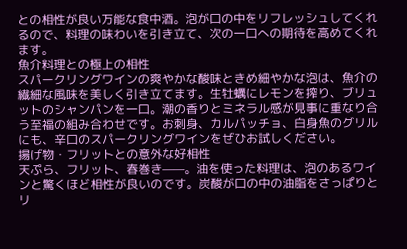との相性が良い万能な食中酒。泡が口の中をリフレッシュしてくれるので、料理の味わいを引き立て、次の一口への期待を高めてくれます。
魚介料理との極上の相性
スパークリングワインの爽やかな酸味ときめ細やかな泡は、魚介の繊細な風味を美しく引き立てます。生牡蠣にレモンを搾り、ブリュットのシャンパンを一口。潮の香りとミネラル感が見事に重なり合う至福の組み合わせです。お刺身、カルパッチョ、白身魚のグリルにも、辛口のスパークリングワインをぜひお試しください。
揚げ物・フリットとの意外な好相性
天ぷら、フリット、春巻き——。油を使った料理は、泡のあるワインと驚くほど相性が良いのです。炭酸が口の中の油脂をさっぱりとリ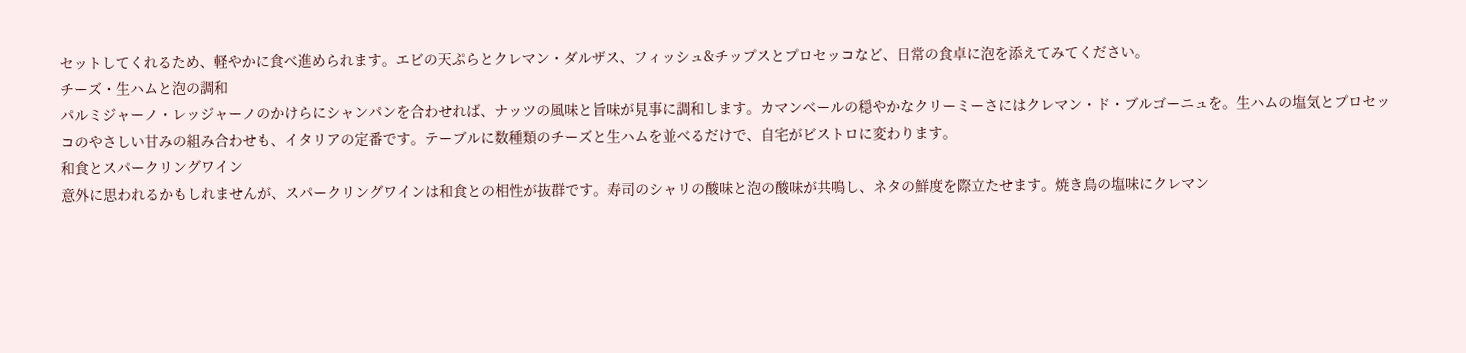セットしてくれるため、軽やかに食べ進められます。エビの天ぷらとクレマン・ダルザス、フィッシュ&チップスとプロセッコなど、日常の食卓に泡を添えてみてください。
チーズ・生ハムと泡の調和
パルミジャーノ・レッジャーノのかけらにシャンパンを合わせれば、ナッツの風味と旨味が見事に調和します。カマンベールの穏やかなクリーミーさにはクレマン・ド・ブルゴーニュを。生ハムの塩気とプロセッコのやさしい甘みの組み合わせも、イタリアの定番です。テーブルに数種類のチーズと生ハムを並べるだけで、自宅がビストロに変わります。
和食とスパークリングワイン
意外に思われるかもしれませんが、スパークリングワインは和食との相性が抜群です。寿司のシャリの酸味と泡の酸味が共鳴し、ネタの鮮度を際立たせます。焼き鳥の塩味にクレマン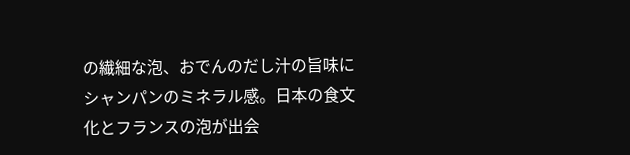の繊細な泡、おでんのだし汁の旨味にシャンパンのミネラル感。日本の食文化とフランスの泡が出会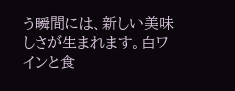う瞬間には、新しい美味しさが生まれます。白ワインと食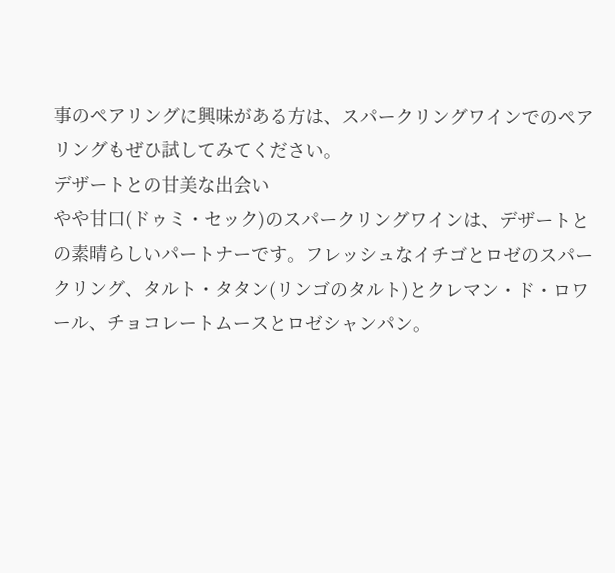事のペアリングに興味がある方は、スパークリングワインでのペアリングもぜひ試してみてください。
デザートとの甘美な出会い
やや甘口(ドゥミ・セック)のスパークリングワインは、デザートとの素晴らしいパートナーです。フレッシュなイチゴとロゼのスパークリング、タルト・タタン(リンゴのタルト)とクレマン・ド・ロワール、チョコレートムースとロゼシャンパン。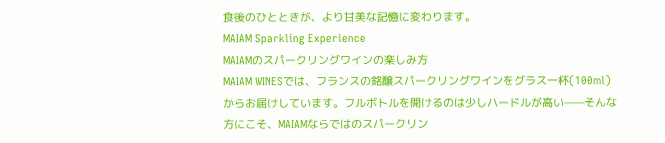食後のひとときが、より甘美な記憶に変わります。
MAIAM Sparkling Experience
MAIAMのスパークリングワインの楽しみ方
MAIAM WINESでは、フランスの銘醸スパークリングワインをグラス一杯(100ml)からお届けしています。フルボトルを開けるのは少しハードルが高い——そんな方にこそ、MAIAMならではのスパークリン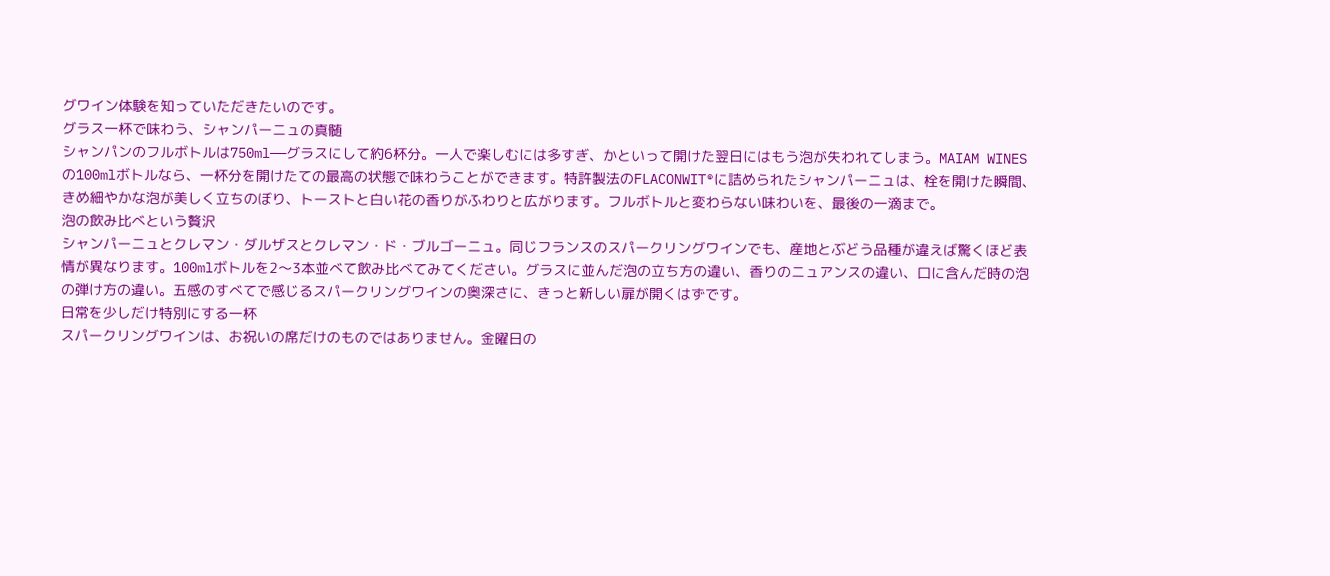グワイン体験を知っていただきたいのです。
グラス一杯で味わう、シャンパーニュの真髄
シャンパンのフルボトルは750ml——グラスにして約6杯分。一人で楽しむには多すぎ、かといって開けた翌日にはもう泡が失われてしまう。MAIAM WINESの100mlボトルなら、一杯分を開けたての最高の状態で味わうことができます。特許製法のFLACONWIT®に詰められたシャンパーニュは、栓を開けた瞬間、きめ細やかな泡が美しく立ちのぼり、トーストと白い花の香りがふわりと広がります。フルボトルと変わらない味わいを、最後の一滴まで。
泡の飲み比べという贅沢
シャンパーニュとクレマン・ダルザスとクレマン・ド・ブルゴーニュ。同じフランスのスパークリングワインでも、産地とぶどう品種が違えば驚くほど表情が異なります。100mlボトルを2〜3本並べて飲み比べてみてください。グラスに並んだ泡の立ち方の違い、香りのニュアンスの違い、口に含んだ時の泡の弾け方の違い。五感のすべてで感じるスパークリングワインの奥深さに、きっと新しい扉が開くはずです。
日常を少しだけ特別にする一杯
スパークリングワインは、お祝いの席だけのものではありません。金曜日の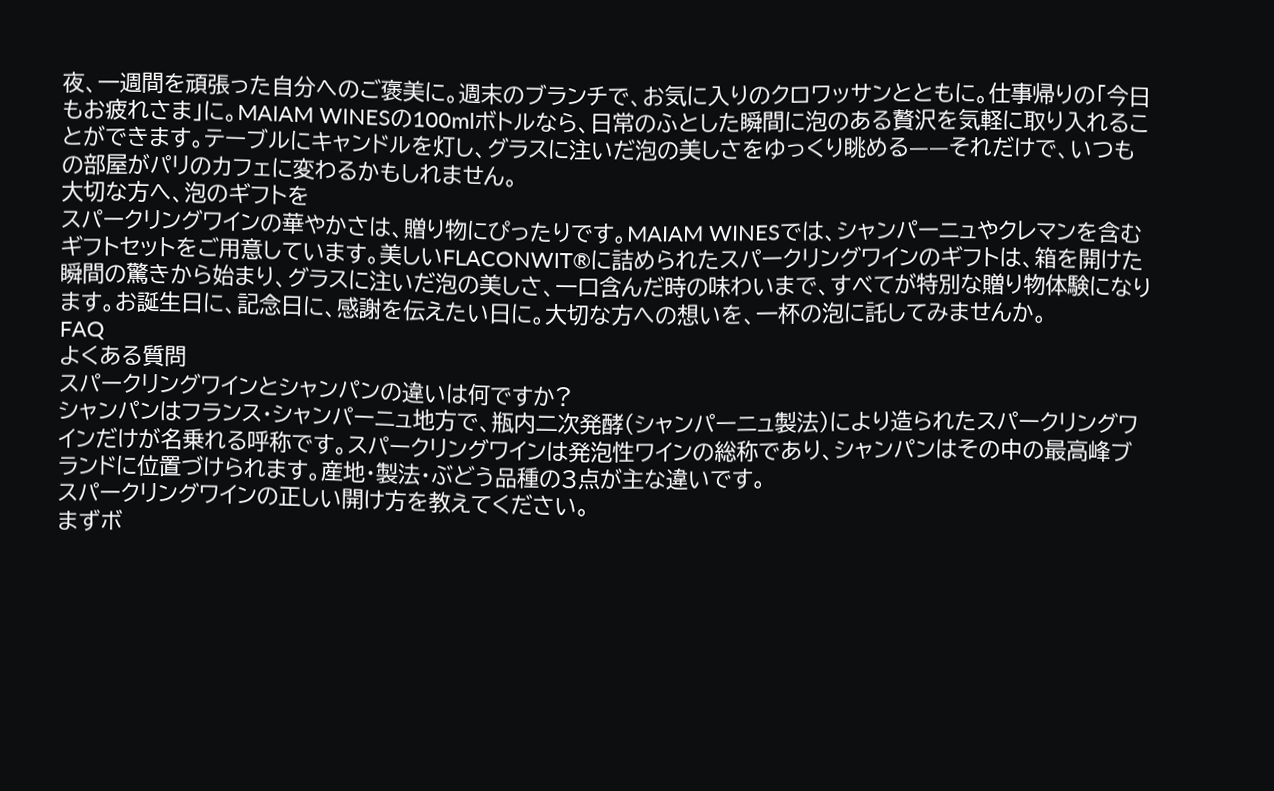夜、一週間を頑張った自分へのご褒美に。週末のブランチで、お気に入りのクロワッサンとともに。仕事帰りの「今日もお疲れさま」に。MAIAM WINESの100mlボトルなら、日常のふとした瞬間に泡のある贅沢を気軽に取り入れることができます。テーブルにキャンドルを灯し、グラスに注いだ泡の美しさをゆっくり眺める——それだけで、いつもの部屋がパリのカフェに変わるかもしれません。
大切な方へ、泡のギフトを
スパークリングワインの華やかさは、贈り物にぴったりです。MAIAM WINESでは、シャンパーニュやクレマンを含むギフトセットをご用意しています。美しいFLACONWIT®に詰められたスパークリングワインのギフトは、箱を開けた瞬間の驚きから始まり、グラスに注いだ泡の美しさ、一口含んだ時の味わいまで、すべてが特別な贈り物体験になります。お誕生日に、記念日に、感謝を伝えたい日に。大切な方への想いを、一杯の泡に託してみませんか。
FAQ
よくある質問
スパークリングワインとシャンパンの違いは何ですか?
シャンパンはフランス・シャンパーニュ地方で、瓶内二次発酵(シャンパーニュ製法)により造られたスパークリングワインだけが名乗れる呼称です。スパークリングワインは発泡性ワインの総称であり、シャンパンはその中の最高峰ブランドに位置づけられます。産地・製法・ぶどう品種の3点が主な違いです。
スパークリングワインの正しい開け方を教えてください。
まずボ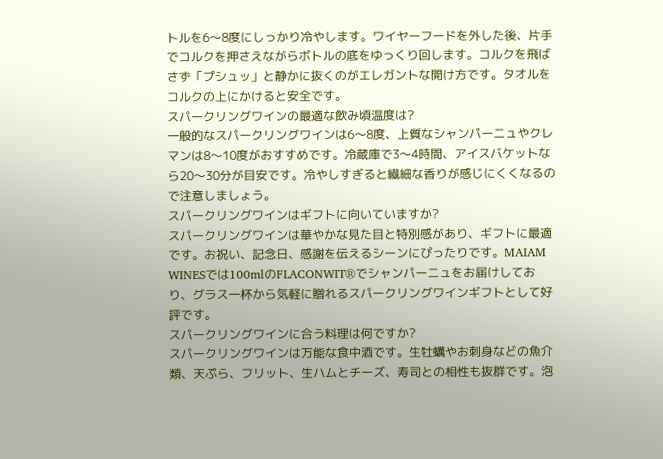トルを6〜8度にしっかり冷やします。ワイヤーフードを外した後、片手でコルクを押さえながらボトルの底をゆっくり回します。コルクを飛ばさず「プシュッ」と静かに抜くのがエレガントな開け方です。タオルをコルクの上にかけると安全です。
スパークリングワインの最適な飲み頃温度は?
一般的なスパークリングワインは6〜8度、上質なシャンパーニュやクレマンは8〜10度がおすすめです。冷蔵庫で3〜4時間、アイスバケットなら20〜30分が目安です。冷やしすぎると繊細な香りが感じにくくなるので注意しましょう。
スパークリングワインはギフトに向いていますか?
スパークリングワインは華やかな見た目と特別感があり、ギフトに最適です。お祝い、記念日、感謝を伝えるシーンにぴったりです。MAIAM WINESでは100mlのFLACONWIT®でシャンパーニュをお届けしており、グラス一杯から気軽に贈れるスパークリングワインギフトとして好評です。
スパークリングワインに合う料理は何ですか?
スパークリングワインは万能な食中酒です。生牡蠣やお刺身などの魚介類、天ぷら、フリット、生ハムとチーズ、寿司との相性も抜群です。泡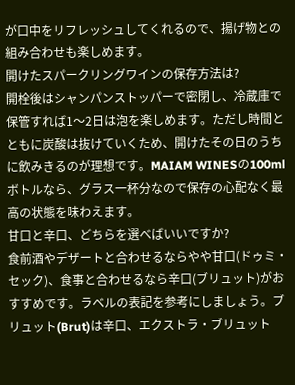が口中をリフレッシュしてくれるので、揚げ物との組み合わせも楽しめます。
開けたスパークリングワインの保存方法は?
開栓後はシャンパンストッパーで密閉し、冷蔵庫で保管すれば1〜2日は泡を楽しめます。ただし時間とともに炭酸は抜けていくため、開けたその日のうちに飲みきるのが理想です。MAIAM WINESの100mlボトルなら、グラス一杯分なので保存の心配なく最高の状態を味わえます。
甘口と辛口、どちらを選べばいいですか?
食前酒やデザートと合わせるならやや甘口(ドゥミ・セック)、食事と合わせるなら辛口(ブリュット)がおすすめです。ラベルの表記を参考にしましょう。ブリュット(Brut)は辛口、エクストラ・ブリュット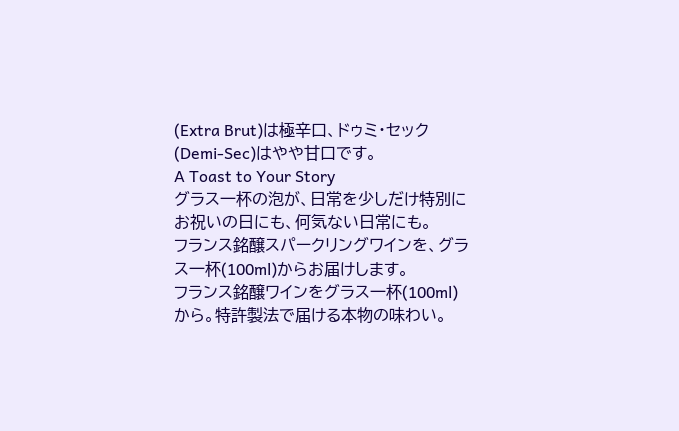(Extra Brut)は極辛口、ドゥミ・セック(Demi-Sec)はやや甘口です。
A Toast to Your Story
グラス一杯の泡が、日常を少しだけ特別に
お祝いの日にも、何気ない日常にも。
フランス銘醸スパークリングワインを、グラス一杯(100ml)からお届けします。
フランス銘醸ワインをグラス一杯(100ml)から。特許製法で届ける本物の味わい。